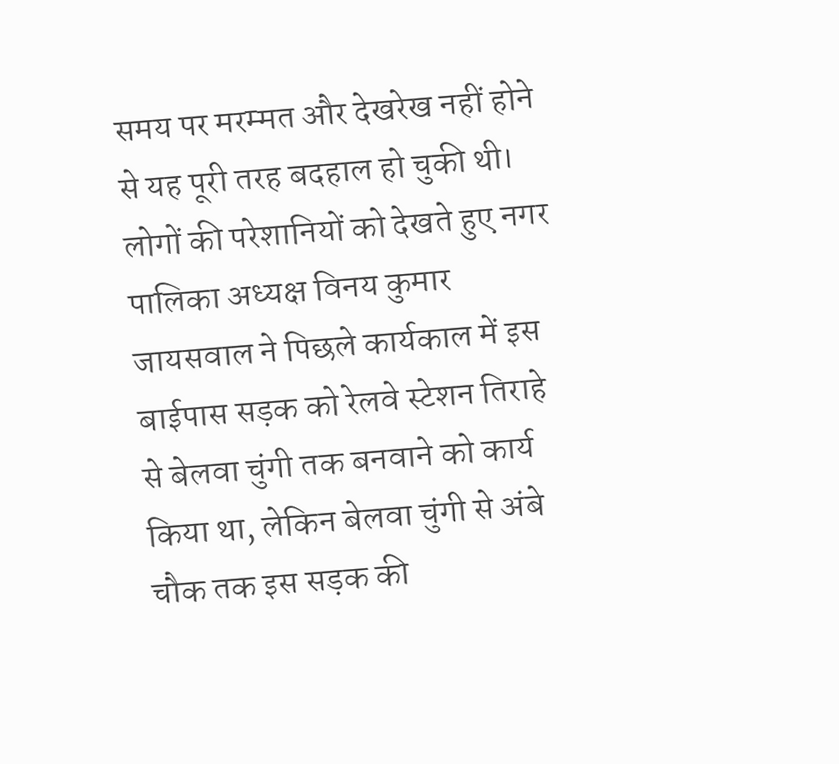समय पर मरम्मत और देखरेख नहीं होने से यह पूरी तरह बदहाल हो चुकी थी। लोगों की परेशानियों को देखते हुए नगर पालिका अध्यक्ष विनय कुमार जायसवाल ने पिछले कार्यकाल में इस बाईपास सड़क को रेलवे स्टेशन तिराहे से बेलवा चुंगी तक बनवाने को कार्य किया था, लेकिन बेलवा चुंगी से अंबे चौक तक इस सड़क की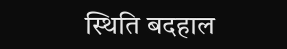स्थिति बदहाल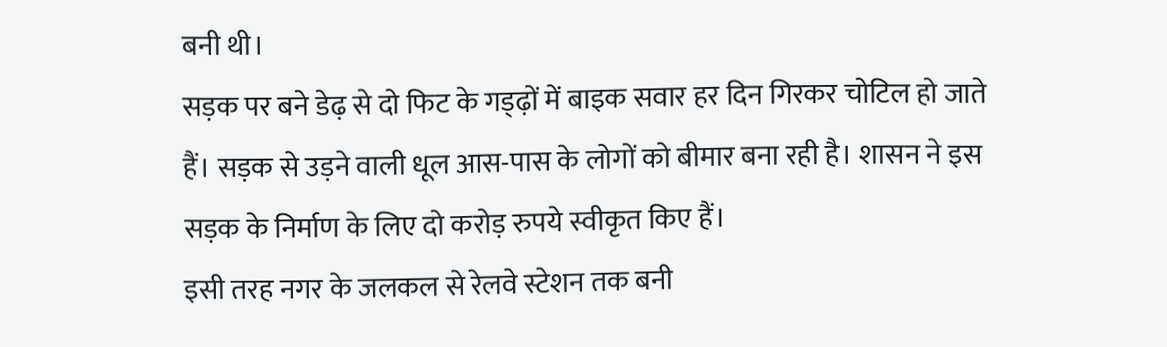बनी थी।
सड़क पर बने डेढ़ से दो फिट के गड्ढ़ों में बाइक सवार हर दिन गिरकर चोटिल हो जाते हैं। सड़क से उड़ने वाली धूल आस-पास के लोगों को बीमार बना रही है। शासन ने इस सड़क के निर्माण के लिए दो करोड़ रुपये स्वीकृत किए हैं।
इसी तरह नगर के जलकल से रेलवे स्टेशन तक बनी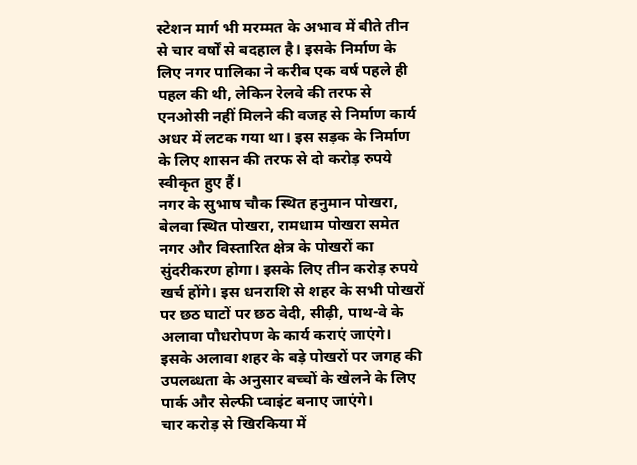स्टेशन मार्ग भी मरम्मत के अभाव में बीते तीन से चार वर्षों से बदहाल है। इसके निर्माण के लिए नगर पालिका ने करीब एक वर्ष पहले ही पहल की थी, लेकिन रेलवे की तरफ से एनओसी नहीं मिलने की वजह से निर्माण कार्य अधर में लटक गया था। इस सड़क के निर्माण के लिए शासन की तरफ से दो करोड़ रुपये स्वीकृत हुए हैं।
नगर के सुभाष चौक स्थित हनुमान पोखरा, बेलवा स्थित पोखरा, रामधाम पोखरा समेत नगर और विस्तारित क्षेत्र के पोखरों का सुंदरीकरण होगा। इसके लिए तीन करोड़ रुपये खर्च होंगे। इस धनराशि से शहर के सभी पोखरों पर छठ घाटों पर छठ वेदी, सीढ़ी, पाथ-वे के अलावा पौधरोपण के कार्य कराएं जाएंगे। इसके अलावा शहर के बड़े पोखरों पर जगह की उपलब्धता के अनुसार बच्चों के खेलने के लिए पार्क और सेल्फी प्वाइंट बनाए जाएंगे।
चार करोड़ से खिरकिया में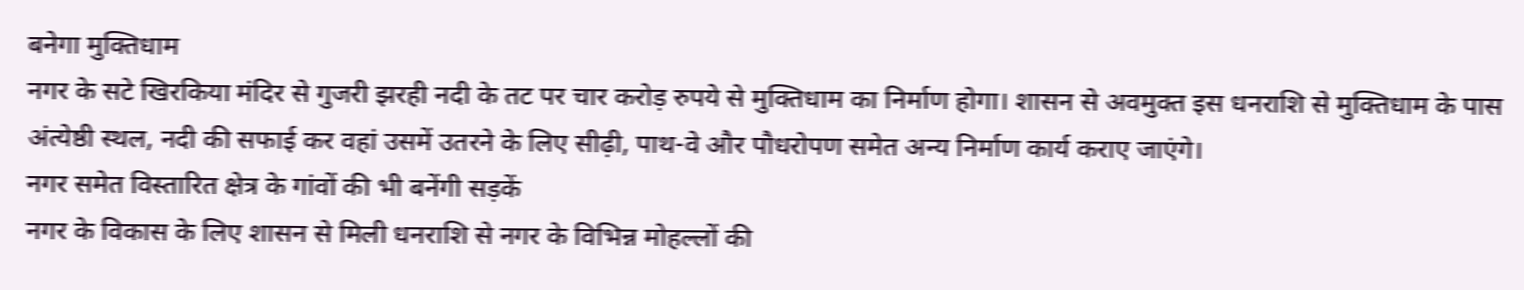बनेगा मुक्तिधाम
नगर के सटे खिरकिया मंदिर से गुजरी झरही नदी के तट पर चार करोड़ रुपये से मुक्तिधाम का निर्माण होगा। शासन से अवमुक्त इस धनराशि से मुक्तिधाम के पास अंत्येष्ठी स्थल, नदी की सफाई कर वहां उसमें उतरने के लिए सीढ़ी, पाथ-वे और पौधरोपण समेत अन्य निर्माण कार्य कराए जाएंगे।
नगर समेत विस्तारित क्षेत्र के गांवों की भी बनेंगी सड़कें
नगर के विकास के लिए शासन से मिली धनराशि से नगर के विभिन्न मोहल्लों की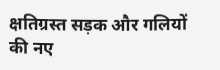क्षतिग्रस्त सड़क और गलियों की नए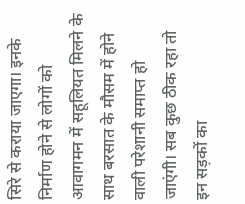सिरे से कराया जाएगा। इनके निर्माण होने से लोगों को आवागमन में सहूलियत मिलने के साथ बरसात के मौसम में होने वाली परेशानी समाप्त हो जाएंगी। सब कुछ ठीक रहा तो इन सड़कों का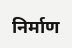निर्माण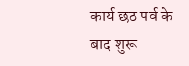कार्य छठ पर्व के बाद शुरू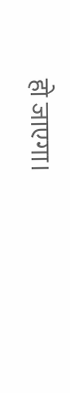हो जाएगा।